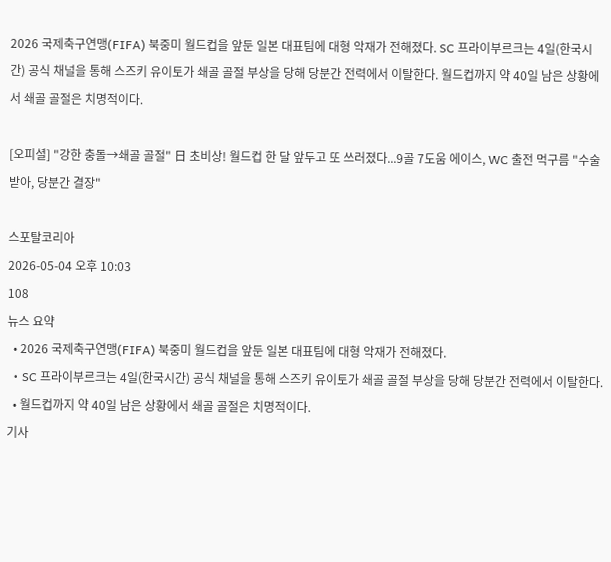2026 국제축구연맹(FIFA) 북중미 월드컵을 앞둔 일본 대표팀에 대형 악재가 전해졌다. SC 프라이부르크는 4일(한국시간) 공식 채널을 통해 스즈키 유이토가 쇄골 골절 부상을 당해 당분간 전력에서 이탈한다. 월드컵까지 약 40일 남은 상황에서 쇄골 골절은 치명적이다.

[오피셜] "강한 충돌→쇄골 골절" 日 초비상! 월드컵 한 달 앞두고 또 쓰러졌다...9골 7도움 에이스, WC 출전 먹구름 "수술 받아, 당분간 결장"

스포탈코리아
2026-05-04 오후 10:03
108
뉴스 요약
  • 2026 국제축구연맹(FIFA) 북중미 월드컵을 앞둔 일본 대표팀에 대형 악재가 전해졌다.
  • SC 프라이부르크는 4일(한국시간) 공식 채널을 통해 스즈키 유이토가 쇄골 골절 부상을 당해 당분간 전력에서 이탈한다.
  • 월드컵까지 약 40일 남은 상황에서 쇄골 골절은 치명적이다.
기사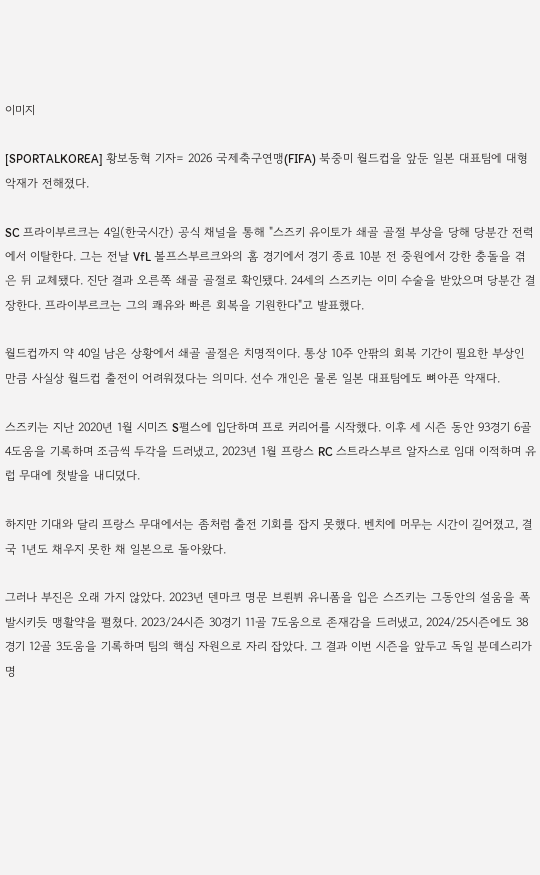이미지

[SPORTALKOREA] 황보동혁 기자= 2026 국제축구연맹(FIFA) 북중미 월드컵을 앞둔 일본 대표팀에 대형 악재가 전해졌다.

SC 프라이부르크는 4일(한국시간) 공식 채널을 통해 "스즈키 유이토가 쇄골 골절 부상을 당해 당분간 전력에서 이탈한다. 그는 전날 VfL 볼프스부르크와의 홈 경기에서 경기 종료 10분 전 중원에서 강한 충돌을 겪은 뒤 교체됐다. 진단 결과 오른쪽 쇄골 골절로 확인됐다. 24세의 스즈키는 이미 수술을 받았으며 당분간 결장한다. 프라이부르크는 그의 쾌유와 빠른 회복을 기원한다"고 발표했다.

월드컵까지 약 40일 남은 상황에서 쇄골 골절은 치명적이다. 통상 10주 안팎의 회복 기간이 필요한 부상인 만큼 사실상 월드컵 출전이 어려워졌다는 의미다. 선수 개인은 물론 일본 대표팀에도 뼈아픈 악재다.

스즈키는 지난 2020년 1월 시미즈 S펄스에 입단하며 프로 커리어를 시작했다. 이후 세 시즌 동안 93경기 6골 4도움을 기록하며 조금씩 두각을 드러냈고, 2023년 1월 프랑스 RC 스트라스부르 알자스로 임대 이적하며 유럽 무대에 첫발을 내디뎠다.

하지만 기대와 달리 프랑스 무대에서는 좀처럼 출전 기회를 잡지 못했다. 벤치에 머무는 시간이 길어졌고, 결국 1년도 채우지 못한 채 일본으로 돌아왔다.

그러나 부진은 오래 가지 않았다. 2023년 덴마크 명문 브뢴뷔 유니폼을 입은 스즈키는 그동안의 설움을 폭발시키듯 맹활약을 펼쳤다. 2023/24시즌 30경기 11골 7도움으로 존재감을 드러냈고, 2024/25시즌에도 38경기 12골 3도움을 기록하며 팀의 핵심 자원으로 자리 잡았다. 그 결과 이번 시즌을 앞두고 독일 분데스리가 명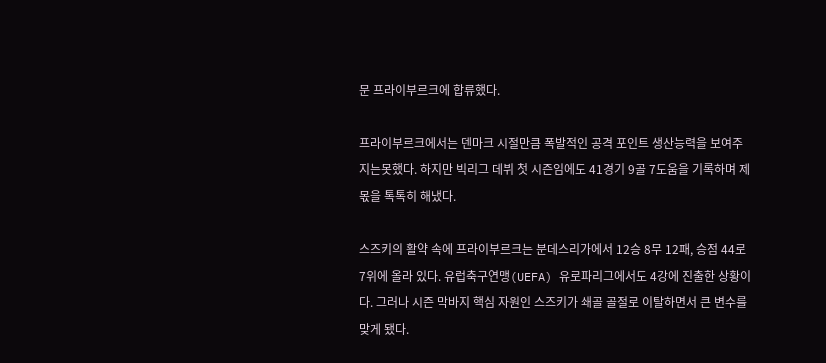문 프라이부르크에 합류했다.

프라이부르크에서는 덴마크 시절만큼 폭발적인 공격 포인트 생산능력을 보여주지는못했다. 하지만 빅리그 데뷔 첫 시즌임에도 41경기 9골 7도움을 기록하며 제 몫을 톡톡히 해냈다.

스즈키의 활약 속에 프라이부르크는 분데스리가에서 12승 8무 12패, 승점 44로 7위에 올라 있다. 유럽축구연맹(UEFA) 유로파리그에서도 4강에 진출한 상황이다. 그러나 시즌 막바지 핵심 자원인 스즈키가 쇄골 골절로 이탈하면서 큰 변수를 맞게 됐다.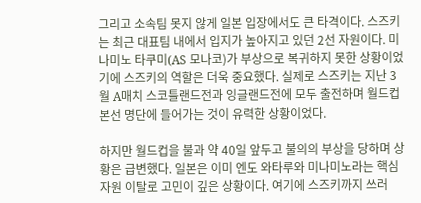그리고 소속팀 못지 않게 일본 입장에서도 큰 타격이다. 스즈키는 최근 대표팀 내에서 입지가 높아지고 있던 2선 자원이다. 미나미노 타쿠미(AS 모나코)가 부상으로 복귀하지 못한 상황이었기에 스즈키의 역할은 더욱 중요했다. 실제로 스즈키는 지난 3월 A매치 스코틀랜드전과 잉글랜드전에 모두 출전하며 월드컵 본선 명단에 들어가는 것이 유력한 상황이었다.

하지만 월드컵을 불과 약 40일 앞두고 불의의 부상을 당하며 상황은 급변했다. 일본은 이미 엔도 와타루와 미나미노라는 핵심 자원 이탈로 고민이 깊은 상황이다. 여기에 스즈키까지 쓰러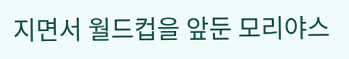지면서 월드컵을 앞둔 모리야스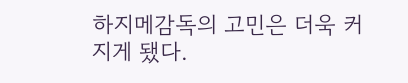하지메감독의 고민은 더욱 커지게 됐다.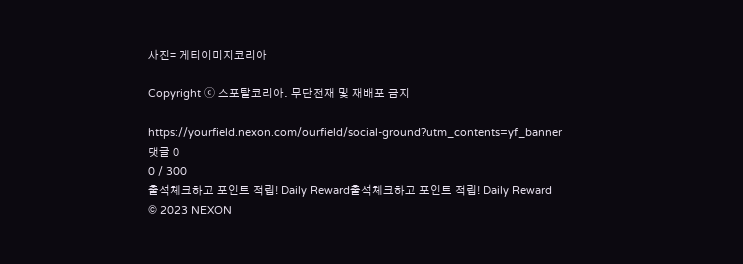사진= 게티이미지코리아

Copyright ⓒ 스포탈코리아. 무단전재 및 재배포 금지

https://yourfield.nexon.com/ourfield/social-ground?utm_contents=yf_banner
댓글 0
0 / 300
출석체크하고 포인트 적립! Daily Reward출석체크하고 포인트 적립! Daily Reward
© 2023 NEXON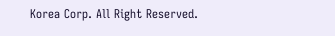Korea Corp. All Right Reserved.